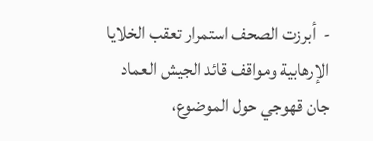-  أبرزت الصحف استمرار تعقب الخلايا الإرهابية ومواقف قائد الجيش العماد جان قهوجي حول الموضوع،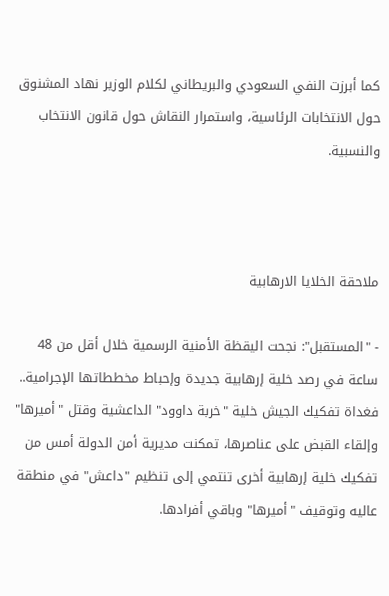كما أبرزت النفي السعودي والبريطاني لكلام الوزير نهاد المشنوق حول الانتخابات الرئاسية، واستمرار النقاش حول قانون الانتخاب والنسبية.



ملاحقة الخلايا الارهابية

- "المستقبل": نجحت اليقظة الأمنية الرسمية خلال أقل من 48 ساعة في رصد خلية إرهابية جديدة وإحباط مخططاتها الإجرامية.. فغداة تفكيك الجيش خلية "خربة داوود" الداعشية وقتل "أميرها" وإلقاء القبض على عناصرها، تمكنت مديرية أمن الدولة أمس من تفكيك خلية إرهابية أخرى تنتمي إلى تنظيم "داعش" في منطقة عاليه وتوقيف "أميرها" وباقي أفرادها.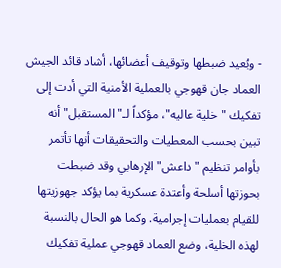- وبُعيد ضبطها وتوقيف أعضائها، أشاد قائد الجيش العماد جان قهوجي بالعملية الأمنية التي أدت إلى تفكيك "خلية عاليه"، مؤكداً لـ"المستقبل" أنه تبين بحسب المعطيات والتحقيقات أنها تأتمر بأوامر تنظيم "داعش" الإرهابي وقد ضبطت بحوزتها أسلحة وأعتدة عسكرية بما يؤكد جهوزيتها للقيام بعمليات إجرامية. وكما هو الحال بالنسبة لهذه الخلية، وضع العماد قهوجي عملية تفكيك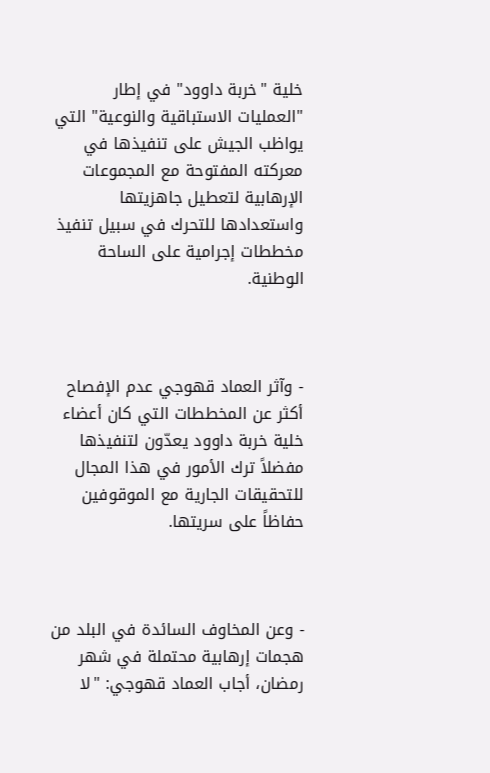خلية "خربة داوود" في إطار "العمليات الاستباقية والنوعية" التي يواظب الجيش على تنفيذها في معركته المفتوحة مع المجموعات الإرهابية لتعطيل جاهزيتها واستعدادها للتحرك في سبيل تنفيذ مخططات إجرامية على الساحة الوطنية.



- وآثر العماد قهوجي عدم الإفصاح أكثر عن المخططات التي كان أعضاء خلية خربة داوود يعدّون لتنفيذها مفضلاً ترك الأمور في هذا المجال للتحقيقات الجارية مع الموقوفين حفاظاً على سريتها.



- وعن المخاوف السائدة في البلد من هجمات إرهابية محتملة في شهر رمضان، أجاب العماد قهوجي: "لا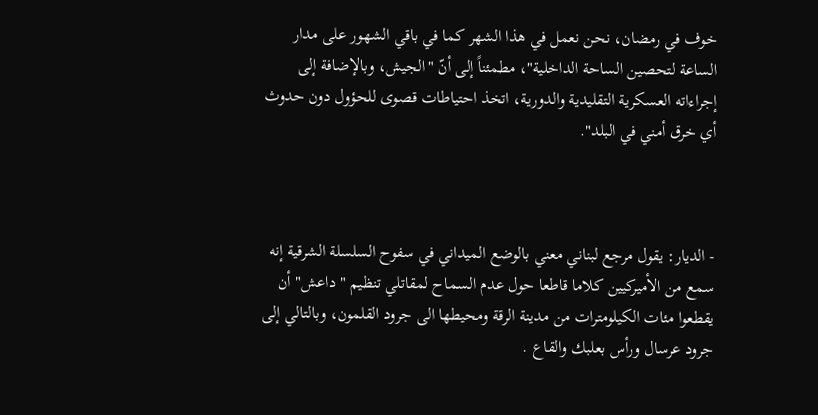خوف في رمضان، نحن نعمل في هذا الشهر كما في باقي الشهور على مدار الساعة لتحصين الساحة الداخلية"، مطمئناً إلى أنّ "الجيش، وبالإضافة إلى إجراءاته العسكرية التقليدية والدورية، اتخذ احتياطات قصوى للحؤول دون حدوث أي خرق أمني في البلد".



- الديار: يقول مرجع لبناني معني بالوضع الميداني في سفوح السلسلة الشرقية إنه سمع من الأميركيين كلاما قاطعا حول عدم السماح لمقاتلي تنظيم "داعش" أن يقطعوا مئات الكيلومترات من مدينة الرقة ومحيطها الى جرود القلمون، وبالتالي إلى جرود عرسال ورأس بعلبك والقاع .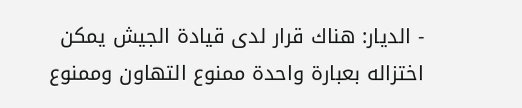- الديار: هناك قرار لدى قيادة الجيش يمكن اختزاله بعبارة واحدة ممنوع التهاون وممنوع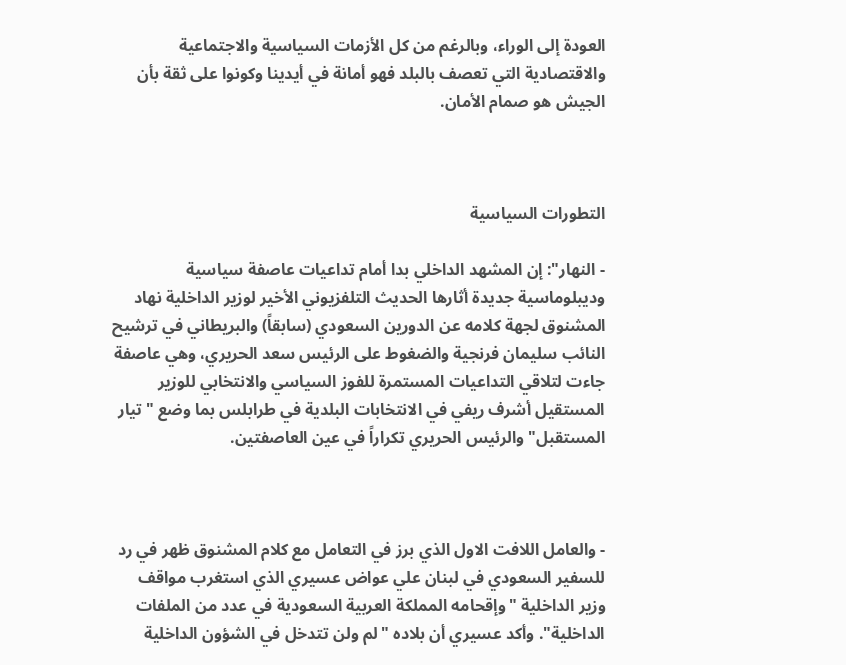العودة إلى الوراء، وبالرغم من كل الأزمات السياسية والاجتماعية والاقتصادية التي تعصف بالبلد فهو أمانة في أيدينا وكونوا على ثقة بأن الجيش هو صمام الأمان.



التطورات السياسية

- النهار": إن المشهد الداخلي بدا أمام تداعيات عاصفة سياسية وديبلوماسية جديدة أثارها الحديث التلفزيوني الأخير لوزير الداخلية نهاد المشنوق لجهة كلامه عن الدورين السعودي (سابقاً) والبريطاني في ترشيح النائب سليمان فرنجية والضغوط على الرئيس سعد الحريري، وهي عاصفة جاءت لتلاقي التداعيات المستمرة للفوز السياسي والانتخابي للوزير المستقيل أشرف ريفي في الانتخابات البلدية في طرابلس بما وضع "تيار المستقبل" والرئيس الحريري تكراراً في عين العاصفتين.



- والعامل اللافت الاول الذي برز في التعامل مع كلام المشنوق ظهر في رد للسفير السعودي في لبنان علي عواض عسيري الذي استغرب مواقف وزير الداخلية "وإقحامه المملكة العربية السعودية في عدد من الملفات الداخلية". وأكد عسيري أن بلاده "لم ولن تتدخل في الشؤون الداخلية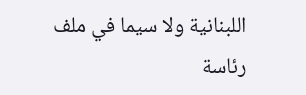اللبنانية ولا سيما في ملف رئاسة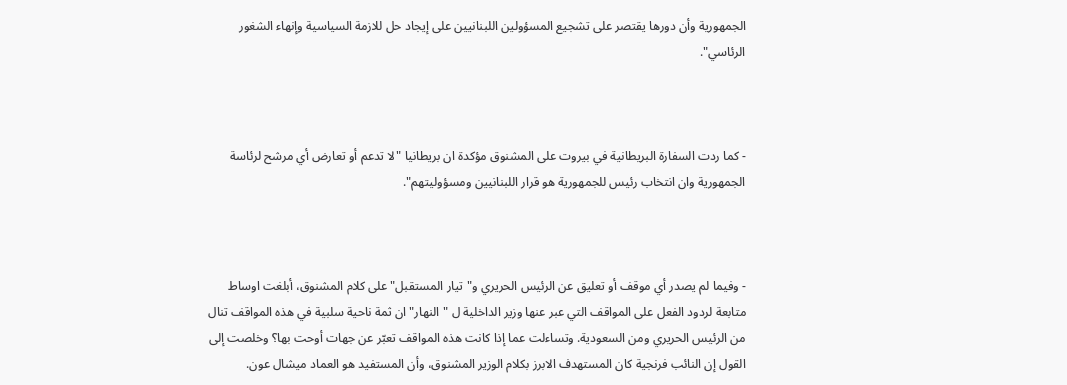الجمهورية وأن دورها يقتصر على تشجيع المسؤولين اللبنانيين على إيجاد حل للازمة السياسية وإنهاء الشغور الرئاسي".



- كما ردت السفارة البريطانية في بيروت على المشنوق مؤكدة ان بريطانيا "لا تدعم أو تعارض أي مرشح لرئاسة الجمهورية وان انتخاب رئيس للجمهورية هو قرار اللبنانيين ومسؤوليتهم".



- وفيما لم يصدر أي موقف أو تعليق عن الرئيس الحريري و"تيار المستقبل" على كلام المشنوق، أبلغت اوساط متابعة لردود الفعل على المواقف التي عبر عنها وزير الداخلية ل "النهار" ان ثمة ناحية سلبية في هذه المواقف تنال من الرئيس الحريري ومن السعودية. وتساءلت عما إذا كانت هذه المواقف تعبّر عن جهات أوحت بها؟ وخلصت إلى القول إن النائب فرنجية كان المستهدف الابرز بكلام الوزير المشنوق، وأن المستفيد هو العماد ميشال عون.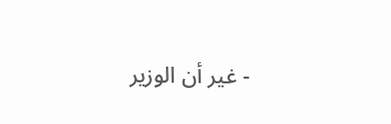- غير أن الوزير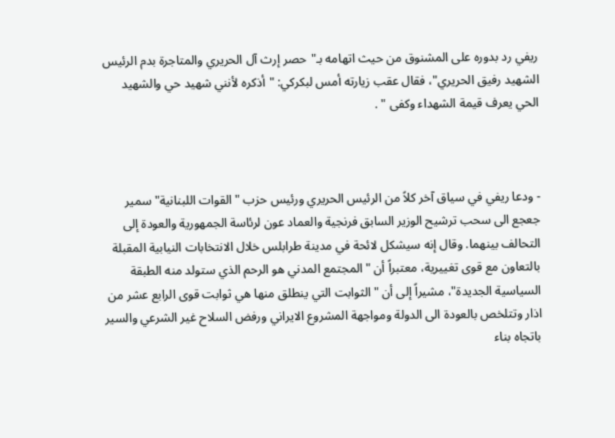ريفي رد بدوره على المشنوق من حيث اتهامه بـ"حصر إرث آل الحريري والمتاجرة بدم الرئيس الشهيد رفيق الحريري"، فقال عقب زيارته أمس لبكركي: "أذكره لأنني شهيد حي والشهيد الحي يعرف قيمة الشهداء وكفى " .



- ودعا ريفي في سياق آخر كلاً من الرئيس الحريري ورئيس حزب "القوات اللبنانية" سمير جعجع الى سحب ترشيح الوزير السابق فرنجية والعماد عون لرئاسة الجمهورية والعودة إلى التحالف بينهما. وقال إنه سيشكل لائحة في مدينة طرابلس خلال الانتخابات النيابية المقبلة بالتعاون مع قوى تغييرية، معتبراً أن "المجتمع المدني هو الرحم الذي ستولد منه الطبقة السياسية الجديدة"، مشيراً إلى أن "الثوابت التي ينطلق منها هي ثوابت قوى الرابع عشر من اذار وتتلخص بالعودة الى الدولة ومواجهة المشروع الايراني ورفض السلاح غير الشرعي والسير باتجاه بناء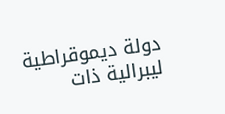دولة ديموقراطية ليبرالية ذات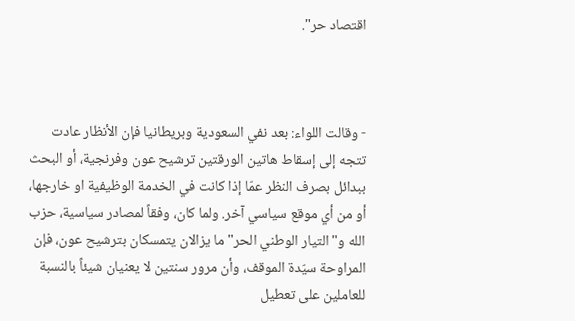اقتصاد حر".



- وقالت اللواء: بعد نفي السعودية وبريطانيا فإن الأنظار عادت تتجه إلى إسقاط هاتين الورقتين ترشيح عون وفرنجية، أو البحث ببدائل بصرف النظر عمّا إذا كانت في الخدمة الوظيفية او خارجها، أو من أي موقع سياسي آخر. ولما كان، وفقاً لمصادر سياسية، حزب الله و"التيار الوطني الحر" ما يزالان يتمسكان بترشيح عون، فإن المراوحة سيّدة الموقف، وأن مرور سنتين لا يعنيان شيئاً بالنسبة للعاملين على تعطيل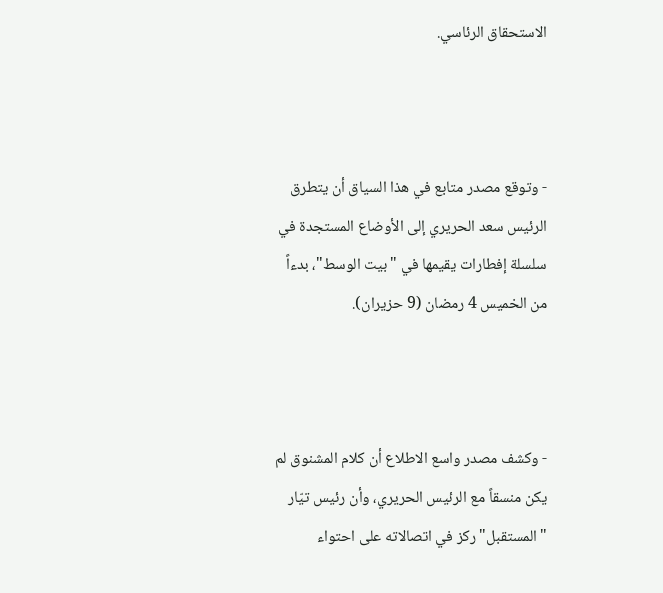الاستحقاق الرئاسي.



- وتوقع مصدر متابع في هذا السياق أن يتطرق الرئيس سعد الحريري إلى الأوضاع المستجدة في سلسلة إفطارات يقيمها في "بيت الوسط"، بدءاً من الخميس 4 رمضان (9 حزيران).



- وكشف مصدر واسع الاطلاع أن كلام المشنوق لم يكن منسقاً مع الرئيس الحريري، وأن رئيس تيّار "المستقبل" ركز في اتصالاته على احتواء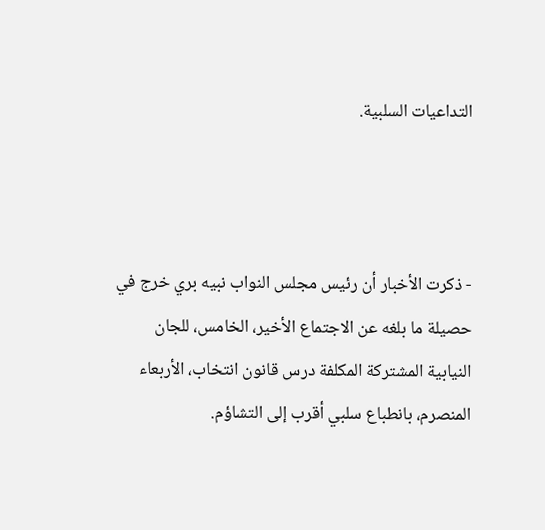التداعيات السلبية.



- ذكرت الأخبار أن رئيس مجلس النواب نبيه بري خرج في حصيلة ما بلغه عن الاجتماع الأخير، الخامس، للجان النيابية المشتركة المكلفة درس قانون انتخاب، الأربعاء المنصرم، بانطباع سلبي أقرب إلى التشاؤم.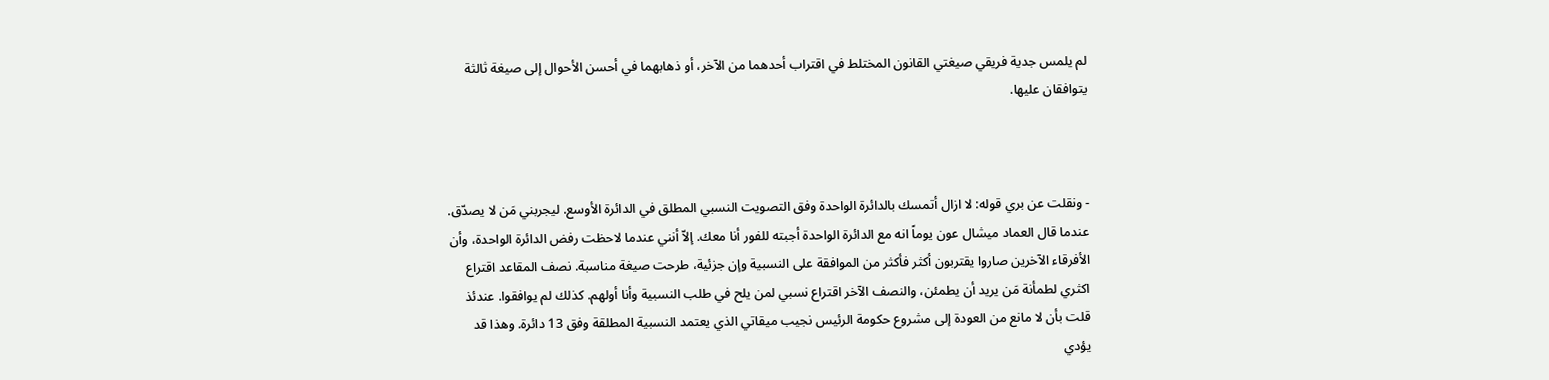لم يلمس جدية فريقي صيغتي القانون المختلط في اقتراب أحدهما من الآخر، أو ذهابهما في أحسن الأحوال إلى صيغة ثالثة يتوافقان عليها.



- ونقلت عن بري قوله: لا ازال أتمسك بالدائرة الواحدة وفق التصويت النسبي المطلق في الدائرة الأوسع. ليجربني مَن لا يصدّق. عندما قال العماد ميشال عون يوماً انه مع الدائرة الواحدة أجبته للفور أنا معك. إلاّ أنني عندما لاحظت رفض الدائرة الواحدة، وأن الأفرقاء الآخرين صاروا يقتربون أكثر فأكثر من الموافقة على النسبية وإن جزئية، طرحت صيغة مناسبة. نصف المقاعد اقتراع اكثري لطمأنة مَن يريد أن يطمئن، والنصف الآخر اقتراع نسبي لمن يلح في طلب النسبية وأنا أولهم. كذلك لم يوافقوا. عندئذ قلت بأن لا مانع من العودة إلى مشروع حكومة الرئيس نجيب ميقاتي الذي يعتمد النسبية المطلقة وفق 13 دائرة. وهذا قد يؤدي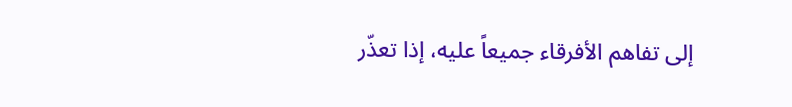إلى تفاهم الأفرقاء جميعاً عليه، إذا تعذّر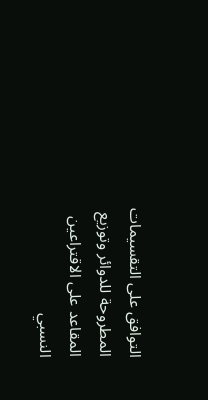التوافق على التقسيمات المطروحة للدوائر وتوزيع المقاعد على الاقتراعين النسبي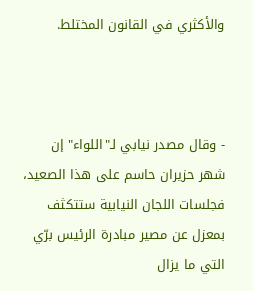والأكثري في القانون المختلط.



- وقال مصدر نيابي لـ"اللواء" إن شهر حزيران حاسم على هذا الصعيد، فجلسات اللجان النيابية ستتكثف بمعزل عن مصير مبادرة الرئيس برّي التي ما يزال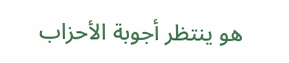هو ينتظر أجوبة الأحزاب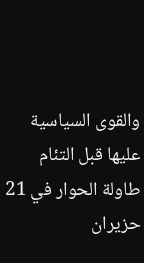والقوى السياسية عليها قبل التئام طاولة الحوار في 21 حزيران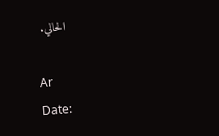الحالي.

Ar
Date: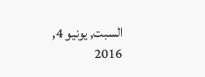السبت, يونيو 4, 2016